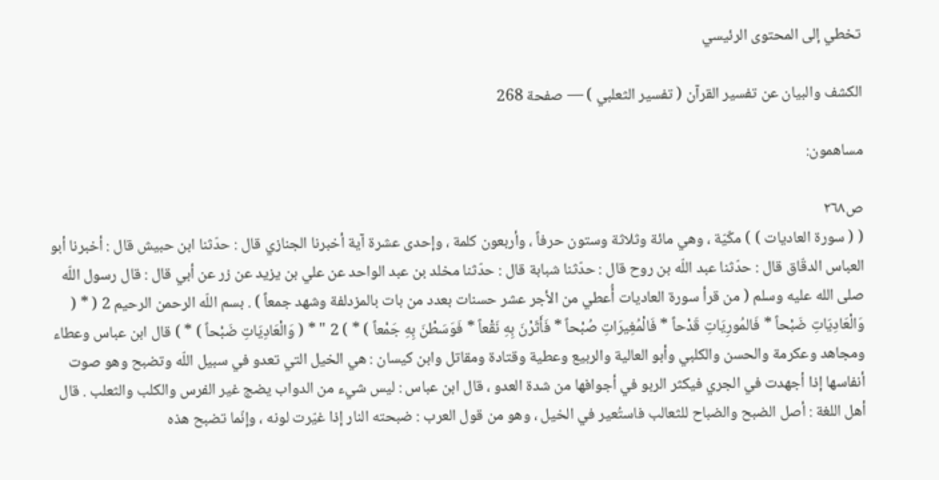تخطي إلى المحتوى الرئيسي

الكشف والبيان عن تفسير القرآن ( تفسير الثعلبي ) — صفحة 268

مساهمون:

ص٢٦٨
( ( سورة العاديات ) ) مكّيّة ، وهي مائة وثلاثة وستون حرفاً ، وأربعون كلمة ، وإحدى عشرة آية أخبرنا الجنازي قال : حدّثنا ابن حبيش قال : أخبرنا أبو العباس الدقّاق قال : حدّثنا عبد اللّه بن روح قال : حدّثنا شبابة قال : حدّثنا مخلد بن عبد الواحد عن علي بن يزيد عن زر عن أبي قال : قال رسول اللّه صلى الله عليه وسلم ( من قرأ سورة العاديات أُعطي من الأجر عشر حسنات بعدد من بات بالمزدلفة وشهد جمعاً ) . بسم اللّه الرحمن الرحيم 2 ( * ( وَالْعَادِيَاتِ ضَبْحاً * فَالمُورِيَاتِ قَدْحاً * فَالْمُغِيرَاتِ صُبْحاً * فَأَثَرْنَ بِهِ نَقْعاً * فَوَسَطْنَ بِهِ جَمْعاً ) * ) 2 " * ( وَالْعَادِيَاتِ ضَبْحاً ) * ) قال ابن عباس وعطاء ومجاهد وعكرمة والحسن والكلبي وأبو العالية والربيع وعطية وقتادة ومقاتل وابن كيسان : هي الخيل التي تعدو في سبيل اللّه وتضبح وهو صوت أنفاسها إذا أجهدت في الجري فيكثر الربو في أجوافها من شدة العدو ، قال ابن عباس : ليس شيء من الدواب يضج غير الفرس والكلب والثعلب . قال أهل اللغة : أصل الضبح والضباح للثعالب فاستُعير في الخيل ، وهو من قول العرب : ضبحته النار إذا غيّرت لونه ، وإنّما تضبح هذه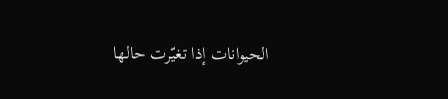الحيوانات إذا تغيّرت حالها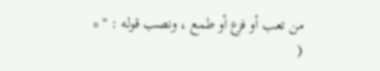من تعب أو فزع أو طمع ، ونصب قوله : " * (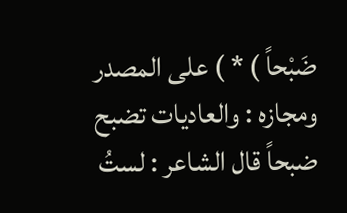ضَبْحاً ) * ) على المصدر ومجازه : والعاديات تضبح ضبحاً قال الشاعر : لستُ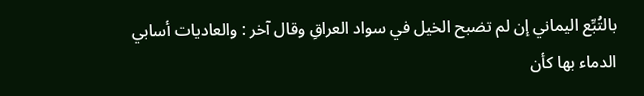بالتُبِّع اليماني إن لم تضبح الخيل في سواد العراقِ وقال آخر : والعاديات أسابي الدماء بها كأن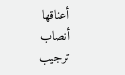أعناقها أنصاب ترجيب